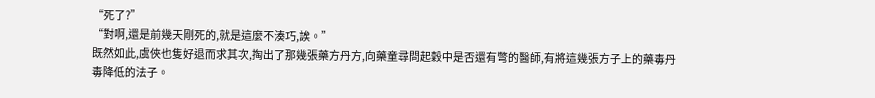“死了?”
“對啊,還是前幾天剛死的,就是這麼不湊巧,誒。”
既然如此,虞俠也隻好退而求其次,掏出了那幾張藥方丹方,向藥童尋問起穀中是否還有彆的醫師,有將這幾張方子上的藥毒丹毒降低的法子。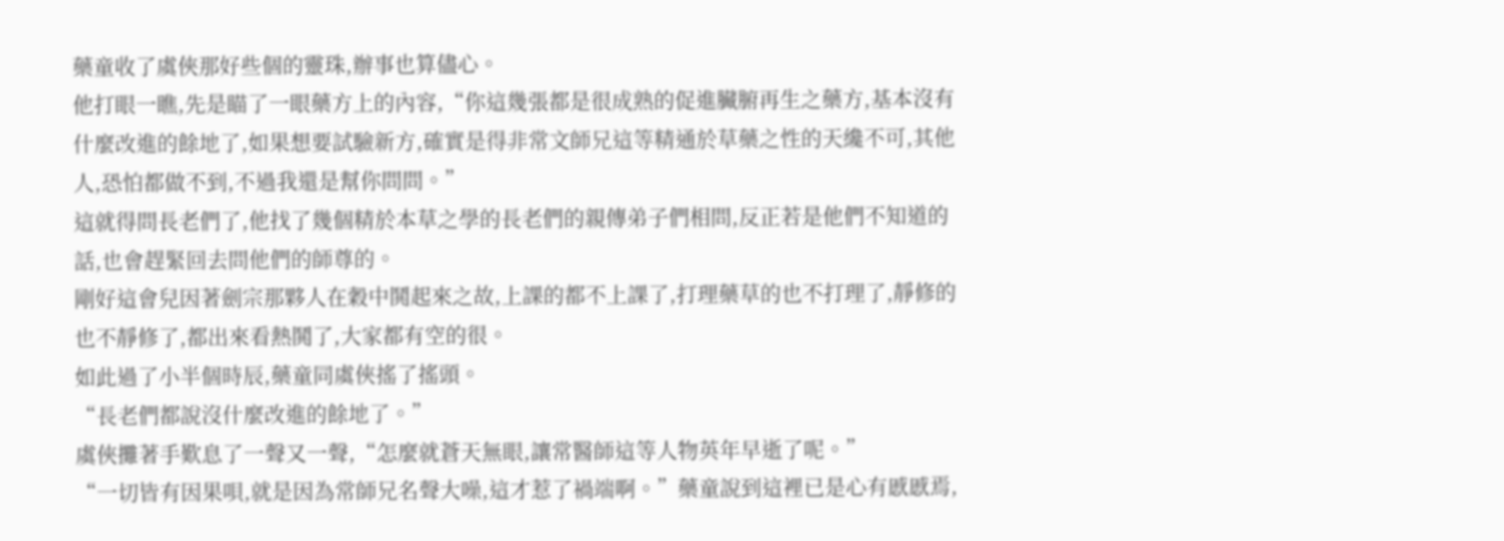藥童收了虞俠那好些個的靈珠,辦事也算儘心。
他打眼一瞧,先是瞄了一眼藥方上的內容,“你這幾張都是很成熟的促進臟腑再生之藥方,基本沒有什麼改進的餘地了,如果想要試驗新方,確實是得非常文師兄這等精通於草藥之性的天纔不可,其他人,恐怕都做不到,不過我還是幫你問問。”
這就得問長老們了,他找了幾個精於本草之學的長老們的親傳弟子們相問,反正若是他們不知道的話,也會趕緊回去問他們的師尊的。
剛好這會兒因著劍宗那夥人在穀中鬨起來之故,上課的都不上課了,打理藥草的也不打理了,靜修的也不靜修了,都出來看熱鬨了,大家都有空的很。
如此過了小半個時辰,藥童同虞俠搖了搖頭。
“長老們都說沒什麼改進的餘地了。”
虞俠攤著手歎息了一聲又一聲,“怎麼就蒼天無眼,讓常醫師這等人物英年早逝了呢。”
“一切皆有因果唄,就是因為常師兄名聲大噪,這才惹了禍端啊。”藥童說到這裡已是心有慼慼焉,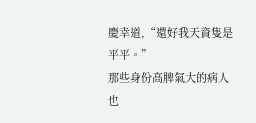慶幸道,“還好我天資隻是平平。”
那些身份高脾氣大的病人也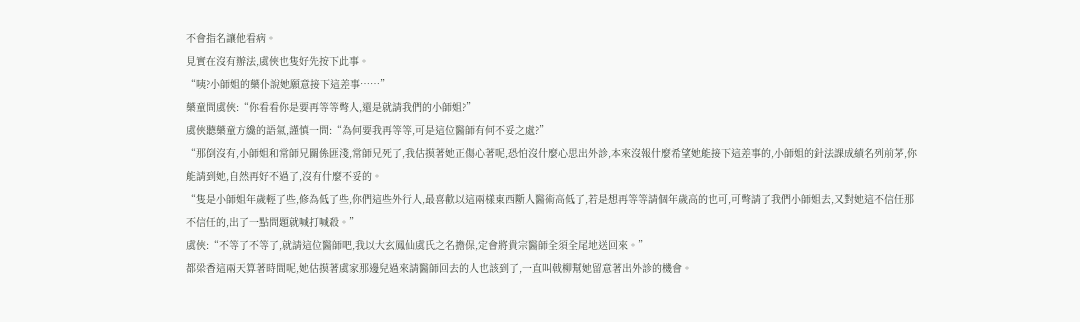不會指名讓他看病。
見實在沒有辦法,虞俠也隻好先按下此事。
“咦?小師姐的藥仆說她願意接下這差事……”
藥童問虞俠:“你看看你是要再等等彆人,還是就請我們的小師姐?”
虞俠聽藥童方纔的語氣,謹慎一問:“為何要我再等等,可是這位醫師有何不妥之處?”
“那倒沒有,小師姐和常師兄關係匪淺,常師兄死了,我估摸著她正傷心著呢,恐怕沒什麼心思出外診,本來沒報什麼希望她能接下這差事的,小師姐的針法課成績名列前茅,你能請到她,自然再好不過了,沒有什麼不妥的。
“隻是小師姐年歲輕了些,修為低了些,你們這些外行人,最喜歡以這兩樣東西斷人醫術高低了,若是想再等等請個年歲高的也可,可彆請了我們小師姐去,又對她這不信任那不信任的,出了一點問題就喊打喊殺。”
虞俠:“不等了不等了,就請這位醫師吧,我以大玄鳳仙虞氏之名擔保,定會將貴宗醫師全須全尾地送回來。”
都梁香這兩天算著時間呢,她估摸著虞家那邊兒過來請醫師回去的人也該到了,一直叫戟柳幫她留意著出外診的機會。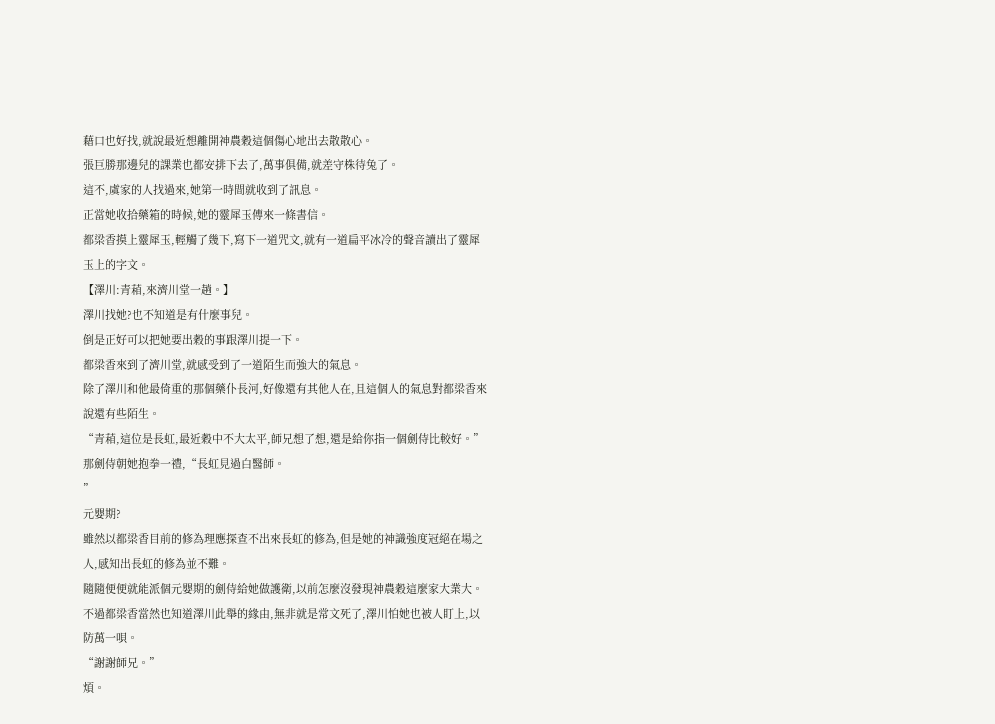藉口也好找,就說最近想離開神農穀這個傷心地出去散散心。
張巨勝那邊兒的課業也都安排下去了,萬事俱備,就差守株待兔了。
這不,虞家的人找過來,她第一時間就收到了訊息。
正當她收拾藥箱的時候,她的靈犀玉傳來一條書信。
都梁香摸上靈犀玉,輕觸了幾下,寫下一道咒文,就有一道扁平冰冷的聲音讀出了靈犀玉上的字文。
【澤川:青葙,來濟川堂一趟。】
澤川找她?也不知道是有什麼事兒。
倒是正好可以把她要出穀的事跟澤川提一下。
都梁香來到了濟川堂,就感受到了一道陌生而強大的氣息。
除了澤川和他最倚重的那個藥仆長河,好像還有其他人在,且這個人的氣息對都梁香來說還有些陌生。
“青葙,這位是長虹,最近穀中不大太平,師兄想了想,還是給你指一個劍侍比較好。”
那劍侍朝她抱拳一禮,“長虹見過白醫師。
”
元嬰期?
雖然以都梁香目前的修為理應探查不出來長虹的修為,但是她的神識強度冠絕在場之人,感知出長虹的修為並不難。
隨隨便便就能派個元嬰期的劍侍給她做護衛,以前怎麼沒發現神農穀這麼家大業大。
不過都梁香當然也知道澤川此舉的緣由,無非就是常文死了,澤川怕她也被人盯上,以防萬一唄。
“謝謝師兄。”
煩。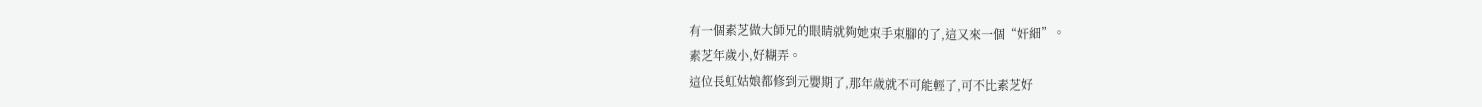有一個素芝做大師兄的眼睛就夠她束手束腳的了,這又來一個“奸細”。
素芝年歲小,好糊弄。
這位長虹姑娘都修到元嬰期了,那年歲就不可能輕了,可不比素芝好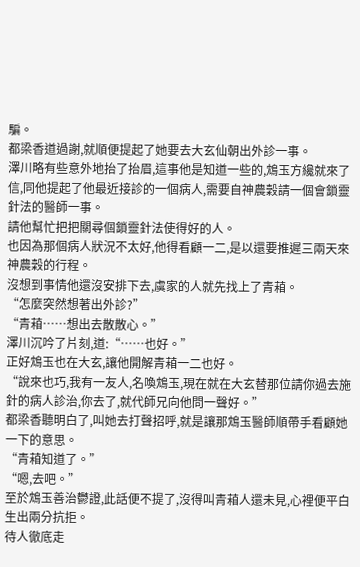騙。
都梁香道過謝,就順便提起了她要去大玄仙朝出外診一事。
澤川略有些意外地抬了抬眉,這事他是知道一些的,鴆玉方纔就來了信,同他提起了他最近接診的一個病人,需要自神農穀請一個會鎖靈針法的醫師一事。
請他幫忙把把關尋個鎖靈針法使得好的人。
也因為那個病人狀況不太好,他得看顧一二,是以還要推遲三兩天來神農穀的行程。
沒想到事情他還沒安排下去,虞家的人就先找上了青葙。
“怎麼突然想著出外診?”
“青葙……想出去散散心。”
澤川沉吟了片刻,道:“……也好。”
正好鴆玉也在大玄,讓他開解青葙一二也好。
“說來也巧,我有一友人,名喚鴆玉,現在就在大玄替那位請你過去施針的病人診治,你去了,就代師兄向他問一聲好。”
都梁香聽明白了,叫她去打聲招呼,就是讓那鴆玉醫師順帶手看顧她一下的意思。
“青葙知道了。”
“嗯,去吧。”
至於鴆玉善治鬱證,此話便不提了,沒得叫青葙人還未見,心裡便平白生出兩分抗拒。
待人徹底走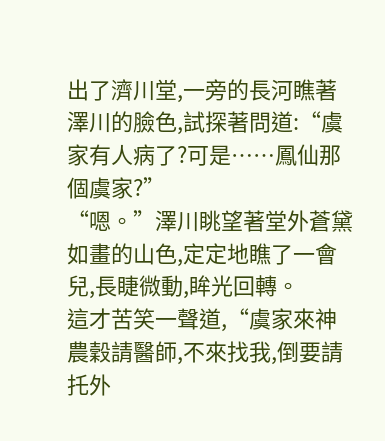出了濟川堂,一旁的長河瞧著澤川的臉色,試探著問道:“虞家有人病了?可是……鳳仙那個虞家?”
“嗯。”澤川眺望著堂外蒼黛如畫的山色,定定地瞧了一會兒,長睫微動,眸光回轉。
這才苦笑一聲道,“虞家來神農穀請醫師,不來找我,倒要請托外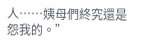人……姨母們終究還是怨我的。”